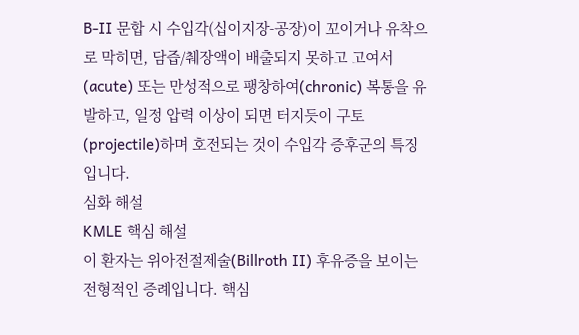B-II 문합 시 수입각(십이지장-공장)이 꼬이거나 유착으로 막히면, 담즙/췌장액이 배출되지 못하고 고여서(acute) 또는 만성적으로 팽창하여(chronic) 복통을 유발하고, 일정 압력 이상이 되면 터지듯이 구토(projectile)하며 호전되는 것이 수입각 증후군의 특징입니다.
심화 해설
KMLE 핵심 해설
이 환자는 위아전절제술(Billroth II) 후유증을 보이는 전형적인 증례입니다. 핵심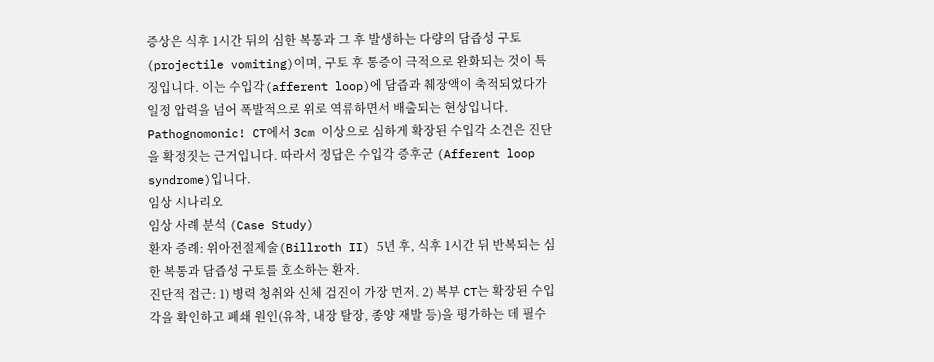증상은 식후 1시간 뒤의 심한 복통과 그 후 발생하는 다량의 담즙성 구토(projectile vomiting)이며, 구토 후 통증이 극적으로 완화되는 것이 특징입니다. 이는 수입각(afferent loop)에 담즙과 췌장액이 축적되었다가 일정 압력을 넘어 폭발적으로 위로 역류하면서 배출되는 현상입니다. Pathognomonic! CT에서 3cm 이상으로 심하게 확장된 수입각 소견은 진단을 확정짓는 근거입니다. 따라서 정답은 수입각 증후군 (Afferent loop syndrome)입니다.
임상 시나리오
임상 사례 분석 (Case Study)
환자 증례: 위아전절제술(Billroth II) 5년 후, 식후 1시간 뒤 반복되는 심한 복통과 담즙성 구토를 호소하는 환자.
진단적 접근: 1) 병력 청취와 신체 검진이 가장 먼저. 2) 복부 CT는 확장된 수입각을 확인하고 폐쇄 원인(유착, 내장 탈장, 종양 재발 등)을 평가하는 데 필수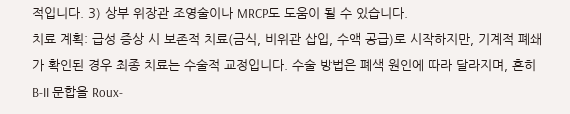적입니다. 3) 상부 위장관 조영술이나 MRCP도 도움이 될 수 있습니다.
치료 계획: 급성 증상 시 보존적 치료(금식, 비위관 삽입, 수액 공급)로 시작하지만, 기계적 폐쇄가 확인된 경우 최종 치료는 수술적 교정입니다. 수술 방법은 폐색 원인에 따라 달라지며, 흔히 B-II 문합을 Roux-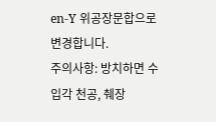en-Y 위공장문합으로 변경합니다.
주의사항: 방치하면 수입각 천공, 췌장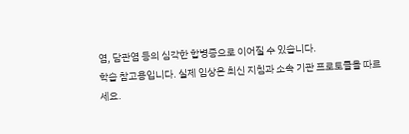염, 담관염 등의 심각한 합병증으로 이어질 수 있습니다.
학습 참고용입니다. 실제 임상은 최신 지침과 소속 기관 프로토콜을 따르세요.